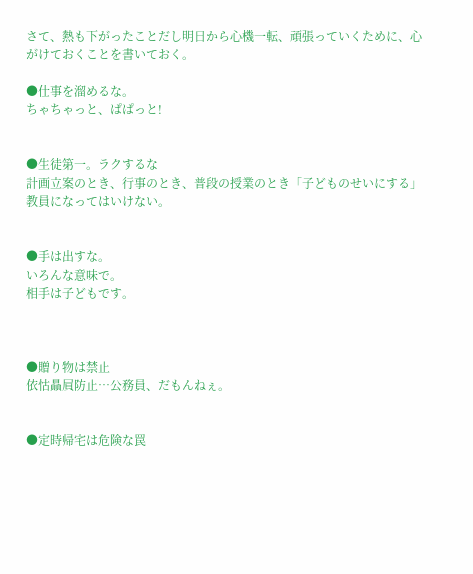さて、熱も下がったことだし明日から心機一転、頑張っていくために、心がけておくことを書いておく。

●仕事を溜めるな。
ちゃちゃっと、ぱぱっと!


●生徒第一。ラクするな
計画立案のとき、行事のとき、普段の授業のとき「子どものせいにする」教員になってはいけない。


●手は出すな。
いろんな意味で。
相手は子どもです。



●贈り物は禁止
依怙贔屓防止…公務員、だもんねぇ。


●定時帰宅は危険な罠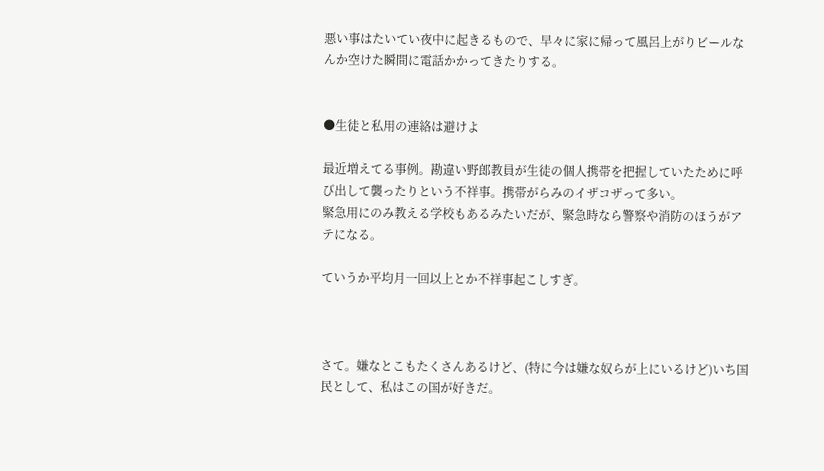悪い事はたいてい夜中に起きるもので、早々に家に帰って風呂上がりビールなんか空けた瞬間に電話かかってきたりする。


●生徒と私用の連絡は避けよ

最近増えてる事例。勘違い野郎教員が生徒の個人携帯を把握していたために呼び出して襲ったりという不祥事。携帯がらみのイザコザって多い。
緊急用にのみ教える学校もあるみたいだが、緊急時なら警察や消防のほうがアテになる。

ていうか平均月一回以上とか不祥事起こしすぎ。



さて。嫌なとこもたくさんあるけど、(特に今は嫌な奴らが上にいるけど)いち国民として、私はこの国が好きだ。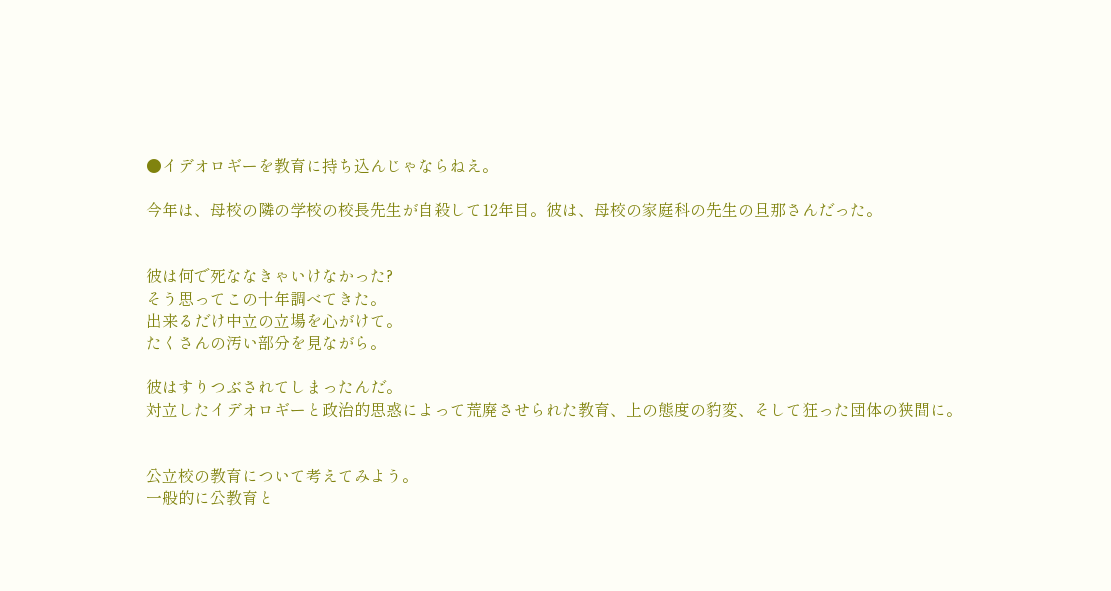●イデオロギーを教育に持ち込んじゃならねえ。

今年は、母校の隣の学校の校長先生が自殺して12年目。彼は、母校の家庭科の先生の旦那さんだった。


彼は何で死ななきゃいけなかった?
そう思ってこの十年調べてきた。
出来るだけ中立の立場を心がけて。
たくさんの汚い部分を見ながら。

彼はすりつぶされてしまったんだ。
対立したイデオロギーと政治的思惑によって荒廃させられた教育、上の態度の豹変、そして狂った団体の狭間に。


公立校の教育について考えてみよう。
一般的に公教育と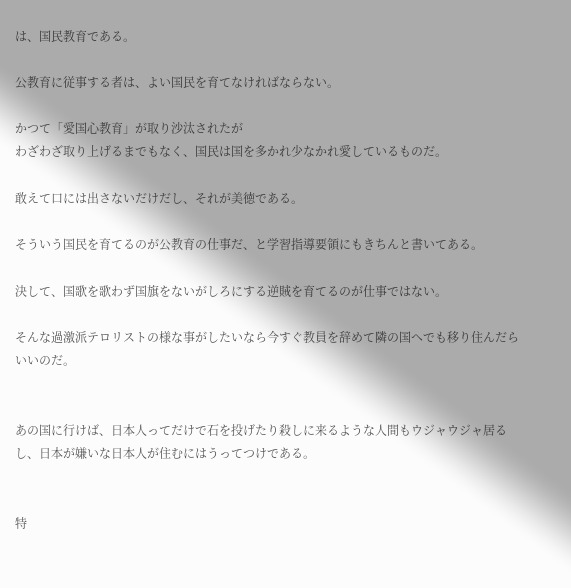は、国民教育である。

公教育に従事する者は、よい国民を育てなければならない。

かつて「愛国心教育」が取り沙汰されたが
わざわざ取り上げるまでもなく、国民は国を多かれ少なかれ愛しているものだ。

敢えて口には出さないだけだし、それが美徳である。

そういう国民を育てるのが公教育の仕事だ、と学習指導要領にもきちんと書いてある。

決して、国歌を歌わず国旗をないがしろにする逆賊を育てるのが仕事ではない。

そんな過激派テロリストの様な事がしたいなら今すぐ教員を辞めて隣の国へでも移り住んだらいいのだ。


あの国に行けば、日本人ってだけで石を投げたり殺しに来るような人間もウジャウジャ居るし、日本が嫌いな日本人が住むにはうってつけである。


特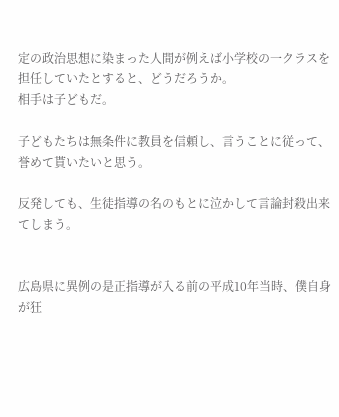定の政治思想に染まった人間が例えば小学校の一クラスを担任していたとすると、どうだろうか。
相手は子どもだ。

子どもたちは無条件に教員を信頼し、言うことに従って、誉めて貰いたいと思う。

反発しても、生徒指導の名のもとに泣かして言論封殺出来てしまう。


広島県に異例の是正指導が入る前の平成10年当時、僕自身が狂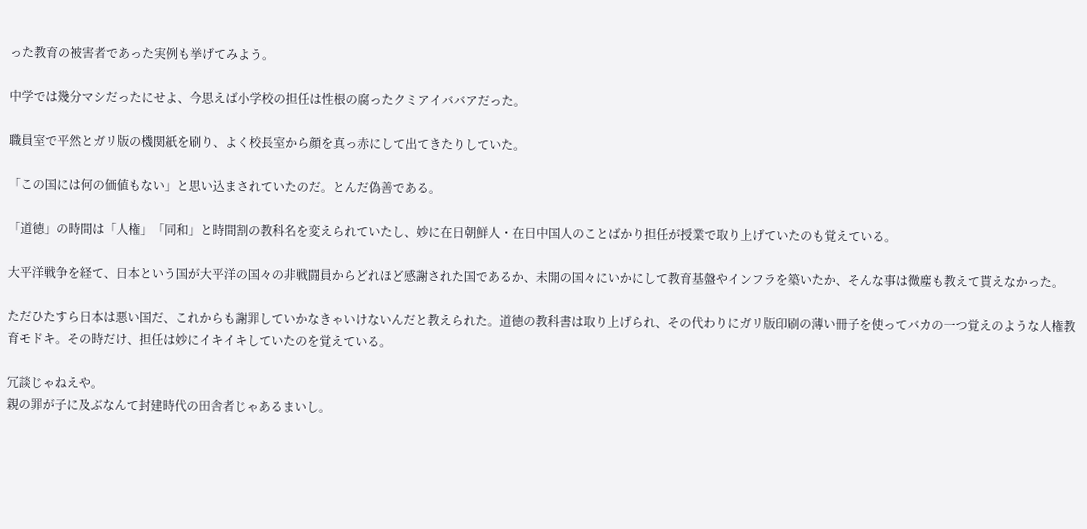った教育の被害者であった実例も挙げてみよう。

中学では幾分マシだったにせよ、今思えば小学校の担任は性根の腐ったクミアイババアだった。

職員室で平然とガリ版の機関紙を刷り、よく校長室から顔を真っ赤にして出てきたりしていた。

「この国には何の価値もない」と思い込まされていたのだ。とんだ偽善である。

「道徳」の時間は「人権」「同和」と時間割の教科名を変えられていたし、妙に在日朝鮮人・在日中国人のことばかり担任が授業で取り上げていたのも覚えている。

大平洋戦争を経て、日本という国が大平洋の国々の非戦闘員からどれほど感謝された国であるか、未開の国々にいかにして教育基盤やインフラを築いたか、そんな事は微塵も教えて貰えなかった。

ただひたすら日本は悪い国だ、これからも謝罪していかなきゃいけないんだと教えられた。道徳の教科書は取り上げられ、その代わりにガリ版印刷の薄い冊子を使ってバカの一つ覚えのような人権教育モドキ。その時だけ、担任は妙にイキイキしていたのを覚えている。

冗談じゃねえや。
親の罪が子に及ぶなんて封建時代の田舎者じゃあるまいし。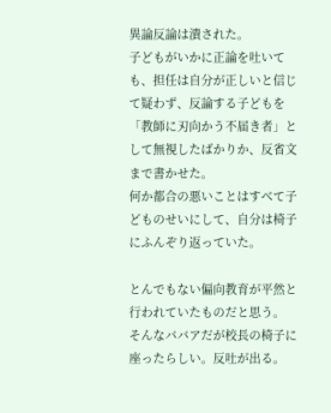異論反論は潰された。
子どもがいかに正論を吐いても、担任は自分が正しいと信じて疑わず、反論する子どもを「教師に刃向かう不届き者」として無視したばかりか、反省文まで書かせた。
何か都合の悪いことはすべて子どものせいにして、自分は椅子にふんぞり返っていた。

とんでもない偏向教育が平然と行われていたものだと思う。
そんなババアだが校長の椅子に座ったらしい。反吐が出る。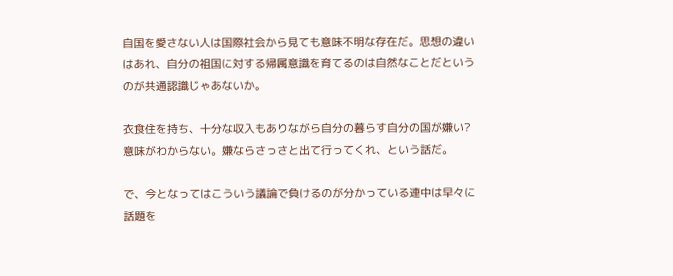自国を愛さない人は国際社会から見ても意味不明な存在だ。思想の違いはあれ、自分の祖国に対する帰属意識を育てるのは自然なことだというのが共通認識じゃあないか。

衣食住を持ち、十分な収入もありながら自分の暮らす自分の国が嫌い?
意味がわからない。嫌ならさっさと出て行ってくれ、という話だ。

で、今となってはこういう議論で負けるのが分かっている連中は早々に話題を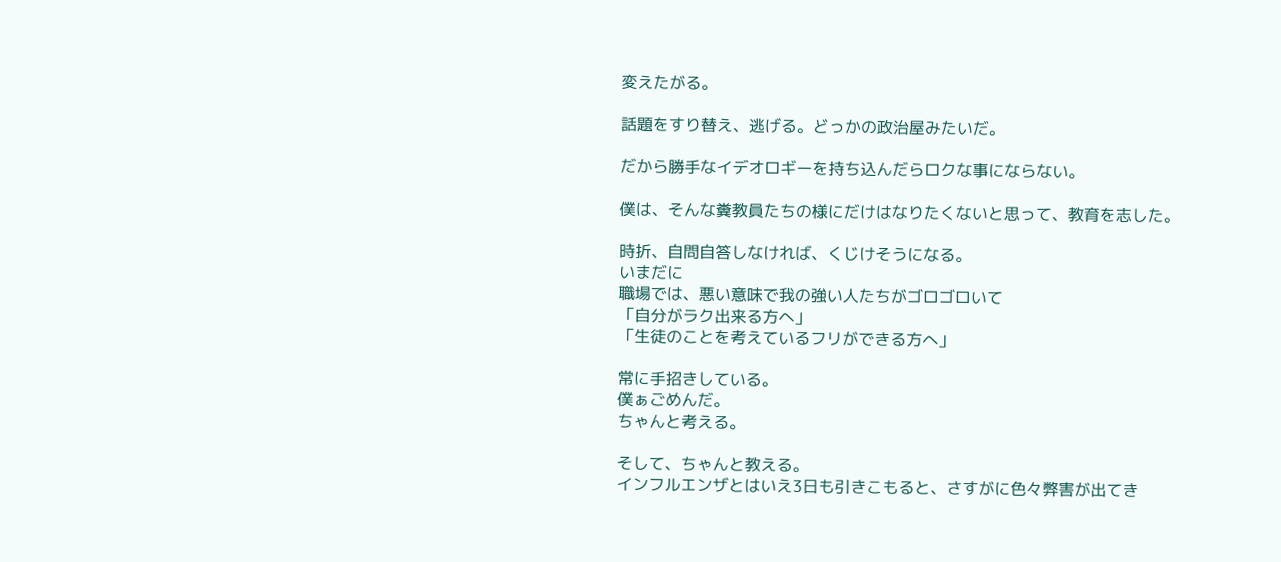変えたがる。

話題をすり替え、逃げる。どっかの政治屋みたいだ。

だから勝手なイデオロギーを持ち込んだらロクな事にならない。

僕は、そんな糞教員たちの様にだけはなりたくないと思って、教育を志した。

時折、自問自答しなければ、くじけそうになる。
いまだに
職場では、悪い意味で我の強い人たちがゴロゴロいて
「自分がラク出来る方へ」
「生徒のことを考えているフリができる方へ」

常に手招きしている。
僕ぁごめんだ。
ちゃんと考える。

そして、ちゃんと教える。
インフルエンザとはいえ3日も引きこもると、さすがに色々弊害が出てき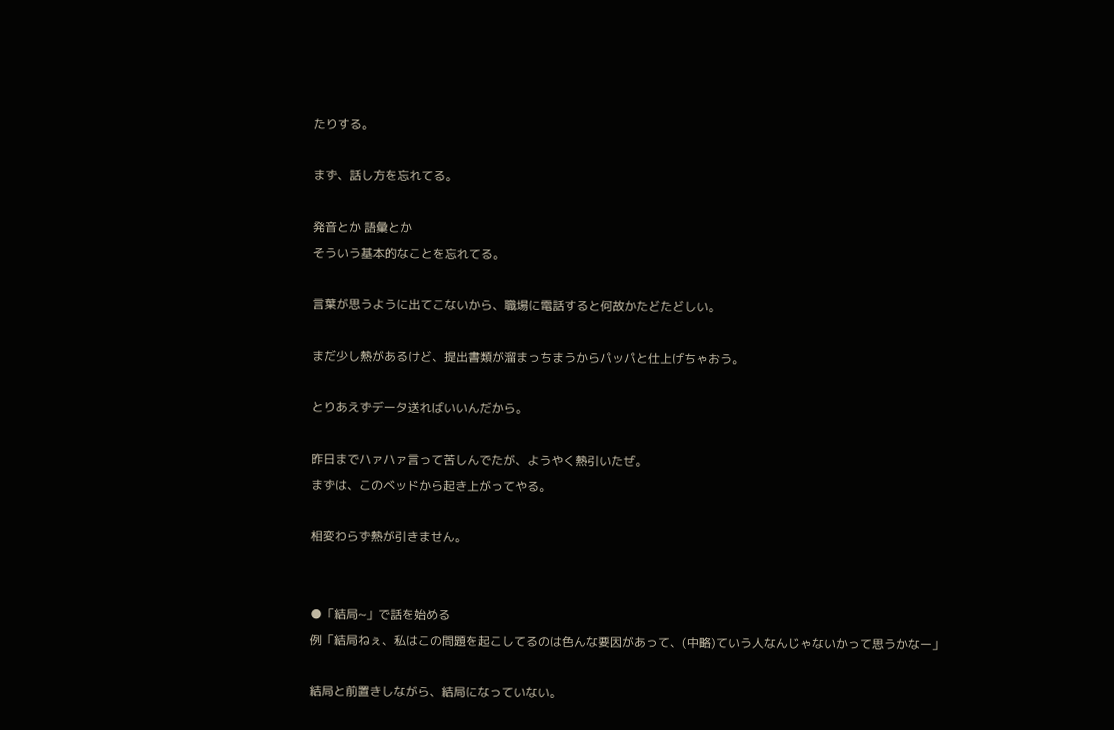たりする。

まず、話し方を忘れてる。

発音とか 語彙とか
そういう基本的なことを忘れてる。

言葉が思うように出てこないから、職場に電話すると何故かたどたどしい。

まだ少し熱があるけど、提出書類が溜まっちまうからパッパと仕上げちゃおう。

とりあえずデータ送ればいいんだから。

昨日までハァハァ言って苦しんでたが、ようやく熱引いたぜ。
まずは、このベッドから起き上がってやる。

相変わらず熱が引きません。


●「結局~」で話を始める
例「結局ねぇ、私はこの問題を起こしてるのは色んな要因があって、(中略)ていう人なんじゃないかって思うかなー」

結局と前置きしながら、結局になっていない。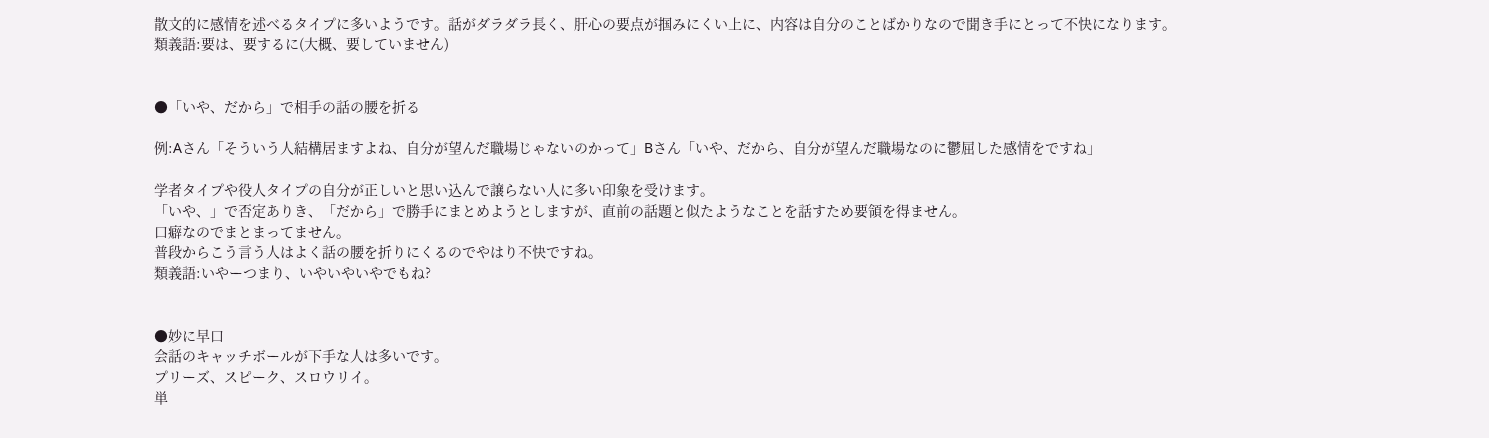散文的に感情を述べるタイプに多いようです。話がダラダラ長く、肝心の要点が掴みにくい上に、内容は自分のことばかりなので聞き手にとって不快になります。
類義語:要は、要するに(大概、要していません)


●「いや、だから」で相手の話の腰を折る

例:Aさん「そういう人結構居ますよね、自分が望んだ職場じゃないのかって」Bさん「いや、だから、自分が望んだ職場なのに鬱屈した感情をですね」

学者タイプや役人タイプの自分が正しいと思い込んで譲らない人に多い印象を受けます。
「いや、」で否定ありき、「だから」で勝手にまとめようとしますが、直前の話題と似たようなことを話すため要領を得ません。
口癖なのでまとまってません。
普段からこう言う人はよく話の腰を折りにくるのでやはり不快ですね。
類義語:いやーつまり、いやいやいやでもね?


●妙に早口
会話のキャッチボールが下手な人は多いです。
プリーズ、スピーク、スロウリイ。
単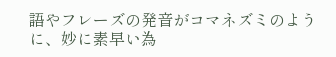語やフレーズの発音がコマネズミのように、妙に素早い為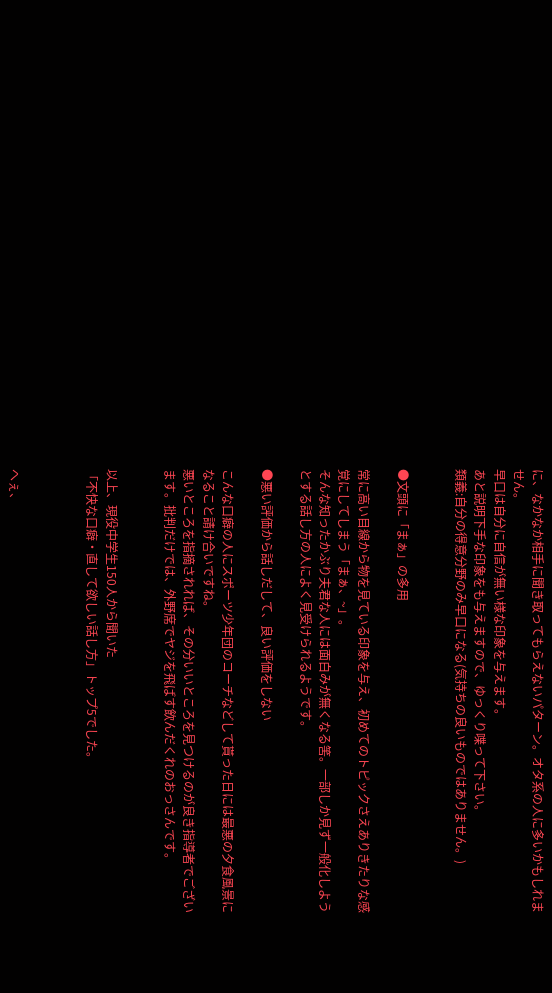に、なかなか相手に聞き取ってもらえないパターン。オタ系の人に多いかもしれません。
早口は自分に自信が無い様な印象を与えます。
あと説明下手な印象をも与えますので、ゆっくり喋って下さい。
類義:自分の得意分野のみ早口になる(気持ちの良いものではありません。)


●文頭に「まぁ」の多用

常に高い目線から物を見ている印象を与え、初めてのトピックさえありきたりな感覚にしてしまう「まぁ、~」。
そんな知ったかぶり夫君な人には面白みが無くなる筈。一部しか見ず一般化しようとする話し方の人によく見受けられるようです。

●悪い評価から話しだして、良い評価をしない

こんな口癖の人にスポーツ少年団のコーチなどして貰った日には最悪の夕食風景になること請け合いですね。
悪いところを指摘されれば、その分いいところを見つけるのが良き指導者でございます。批判だけでは、外野席でヤジを飛ばす飲んだくれのおっさんです。


以上、現役中学生150人から聞いた
「不快な口癖・直して欲しい話し方」トップ5でした。



へぇ、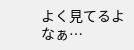よく見てるよなぁ…